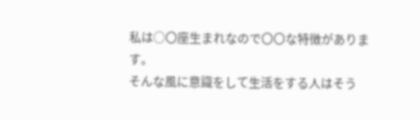私は○〇座生まれなので〇〇な特徴があります。
そんな風に意識をして生活をする人はそう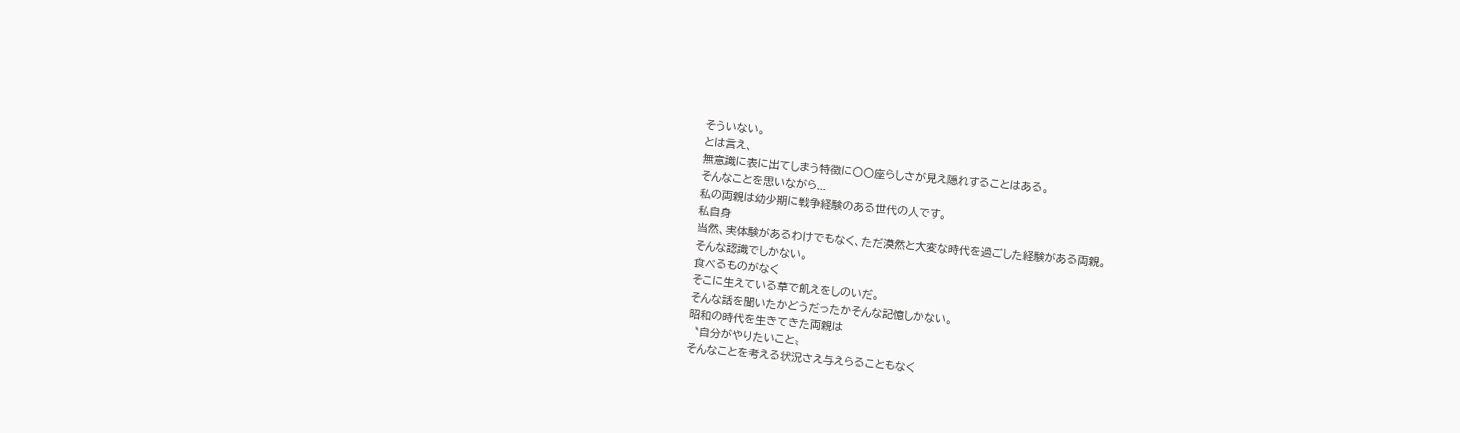そういない。
とは言え、
無意識に表に出てしまう特徴に〇〇座らしさが見え隠れすることはある。
そんなことを思いながら...
私の両親は幼少期に戦争経験のある世代の人です。
私自身
当然、実体験があるわけでもなく、ただ漠然と大変な時代を過ごした経験がある両親。
そんな認識でしかない。
食べるものがなく
そこに生えている草で飢えをしのいだ。
そんな話を聞いたかどうだったかそんな記憶しかない。
昭和の時代を生きてきた両親は
〝自分がやりたいこと〟
そんなことを考える状況さえ与えらることもなく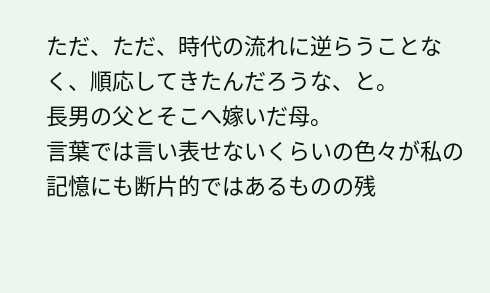ただ、ただ、時代の流れに逆らうことなく、順応してきたんだろうな、と。
長男の父とそこへ嫁いだ母。
言葉では言い表せないくらいの色々が私の記憶にも断片的ではあるものの残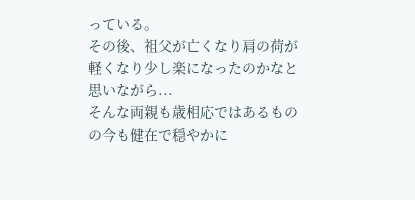っている。
その後、祖父が亡くなり肩の荷が軽くなり少し楽になったのかなと思いながら...
そんな両親も歳相応ではあるものの今も健在で穏やかに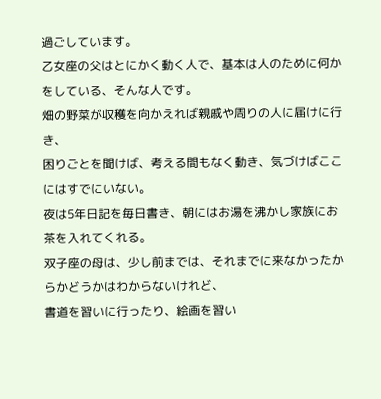過ごしています。
乙女座の父はとにかく動く人で、基本は人のために何かをしている、そんな人です。
畑の野菜が収穫を向かえれば親戚や周りの人に届けに行き、
困りごとを聞けば、考える間もなく動き、気づけばここにはすでにいない。
夜は5年日記を毎日書き、朝にはお湯を沸かし家族にお茶を入れてくれる。
双子座の母は、少し前までは、それまでに来なかったからかどうかはわからないけれど、
書道を習いに行ったり、絵画を習い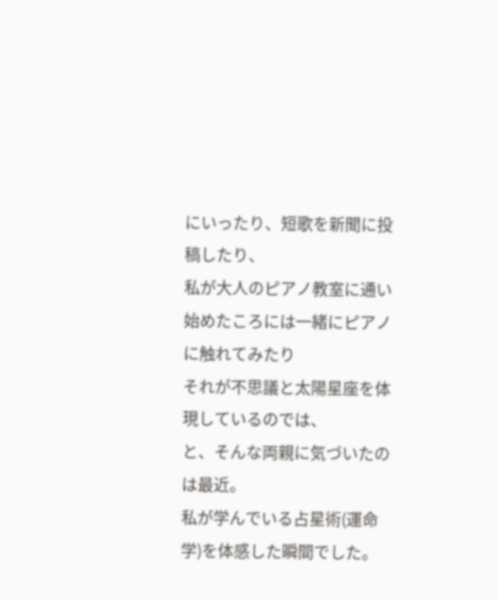にいったり、短歌を新聞に投稿したり、
私が大人のピアノ教室に通い始めたころには一緒にピアノに触れてみたり
それが不思議と太陽星座を体現しているのでは、
と、そんな両親に気づいたのは最近。
私が学んでいる占星術(運命学)を体感した瞬間でした。